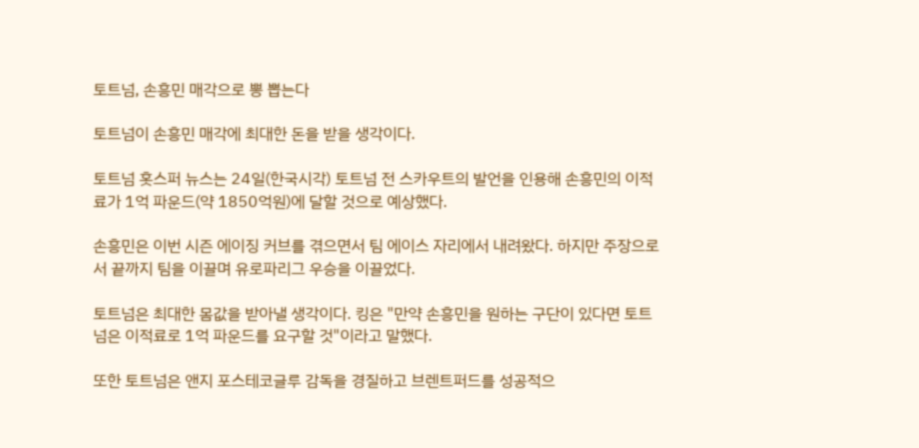토트넘, 손흥민 매각으로 뽕 뽑는다

토트넘이 손흥민 매각에 최대한 돈을 받을 생각이다.

토트넘 홋스퍼 뉴스는 24일(한국시각) 토트넘 전 스카우트의 발언을 인용해 손흥민의 이적료가 1억 파운드(약 1850억원)에 달할 것으로 예상했다.

손흥민은 이번 시즌 에이징 커브를 겪으면서 팀 에이스 자리에서 내려왔다. 하지만 주장으로서 끝까지 팀을 이끌며 유로파리그 우승을 이끌었다.

토트넘은 최대한 몸값을 받아낼 생각이다. 킹은 "만약 손흥민을 원하는 구단이 있다면 토트넘은 이적료로 1억 파운드를 요구할 것"이라고 말했다.

또한 토트넘은 앤지 포스테코글루 감독을 경질하고 브렌트퍼드를 성공적으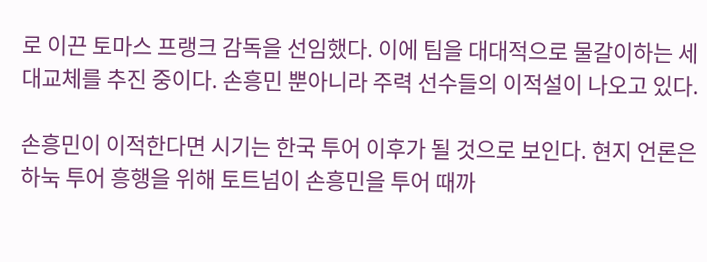로 이끈 토마스 프랭크 감독을 선임했다. 이에 팀을 대대적으로 물갈이하는 세대교체를 추진 중이다. 손흥민 뿐아니라 주력 선수들의 이적설이 나오고 있다.

손흥민이 이적한다면 시기는 한국 투어 이후가 될 것으로 보인다. 현지 언론은 하눅 투어 흥행을 위해 토트넘이 손흥민을 투어 때까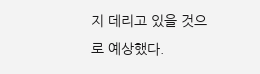지 데리고 있을 것으로 예상했다.